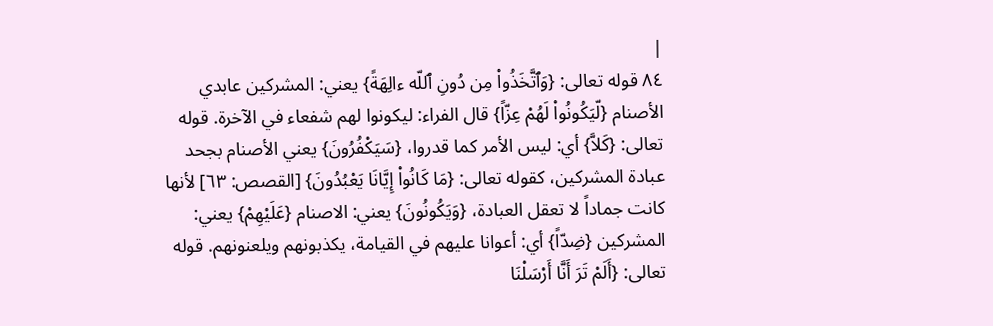|
٨٤ قوله تعالى: {وَٱتَّخَذُواْ مِن دُونِ ٱللّه ءالِهَةً} يعني: المشركين عابدي الأصنام {لّيَكُونُواْ لَهُمْ عِزّاً} قال الفراء: ليكونوا لهم شفعاء في الآخرة. قوله تعالى: {كَلاَّ} أي: ليس الأمر كما قدروا، {سَيَكْفُرُونَ} يعني الأصنام بجحد عبادة المشركين، كقوله تعالى: {مَا كَانُواْ إِيَّانَا يَعْبُدُونَ} [القصص: ٦٣] لأنها كانت جماداً لا تعقل العبادة، {وَيَكُونُونَ} يعني: الاصنام {عَلَيْهِمْ} يعني: المشركين {ضِدّاً} أي: أعوانا عليهم في القيامة، يكذبونهم ويلعنونهم. قوله تعالى: {أَلَمْ تَرَ أَنَّا أَرْسَلْنَا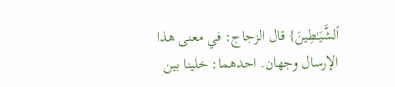ٱلشَّيَـٰطِينَ} قال الزجاج: في معنى هذا الإرسال وجهان. احدهما: خلينا بين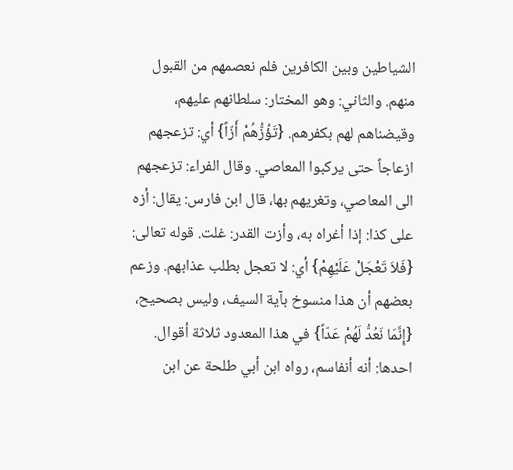الشياطين وبين الكافرين فلم نعصمهم من القبول منهم. والثاني: وهو المختار: سلطانهم عليهم، وقيضناهم لهم بكفرهم. {تَؤُزُّهُمْ أَزّاً} أي: تزعجهم ازعاجاً حتى يركبوا المعاصي. وقال الفراء: تزعجهم الى المعاصي، وتغريهم بها، قال ابن فارس: يقال: أزه على كذا: إذا أغراه به، وأزت القدر: غلت. قوله تعالى: {فَلاَ تَعْجَلْ عَلَيْهِمْ} أي: لا تعجل بطلب عذابهم. وزعم بعضهم أن هذا منسوخ بآية السيف، وليس بصحيح، {إِنَّمَا نَعُدُّ لَهُمْ عَدّاً} في هذا المعدود ثلاثة أقوال. احدها: أنه أنفاسم، رواه ابن أبي طلحة عن ابن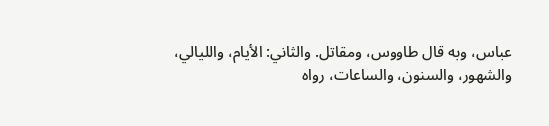عباس، وبه قال طاووس، ومقاتل. والثاني: الأيام، والليالي، والشهور، والسنون، والساعات، رواه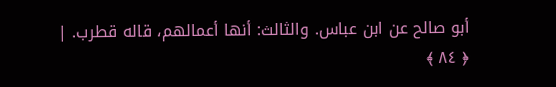أبو صالح عن ابن عباس. والثالث: أنها أعمالهم، قاله قطرب. |
﴿ ٨٤ ﴾